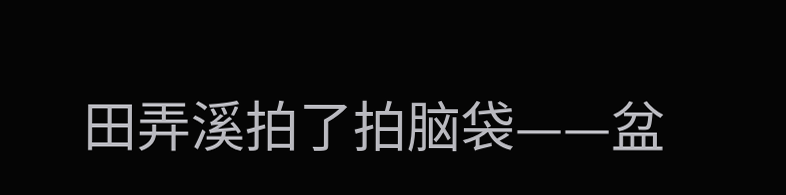田弄溪拍了拍脑袋——盆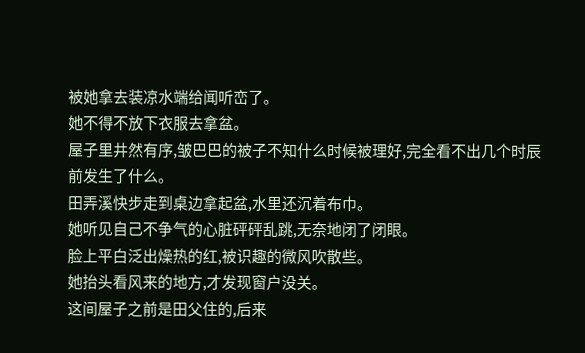被她拿去装凉水端给闻听峦了。
她不得不放下衣服去拿盆。
屋子里井然有序,皱巴巴的被子不知什么时候被理好,完全看不出几个时辰前发生了什么。
田弄溪快步走到桌边拿起盆,水里还沉着布巾。
她听见自己不争气的心脏砰砰乱跳,无奈地闭了闭眼。
脸上平白泛出燥热的红,被识趣的微风吹散些。
她抬头看风来的地方,才发现窗户没关。
这间屋子之前是田父住的,后来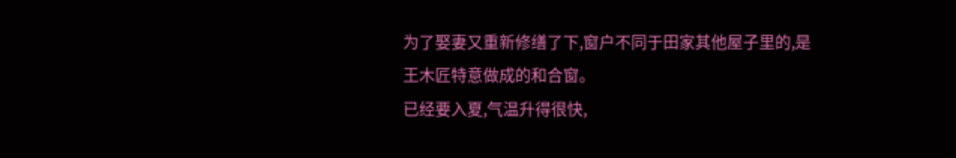为了娶妻又重新修缮了下,窗户不同于田家其他屋子里的,是王木匠特意做成的和合窗。
已经要入夏,气温升得很快,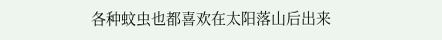各种蚊虫也都喜欢在太阳落山后出来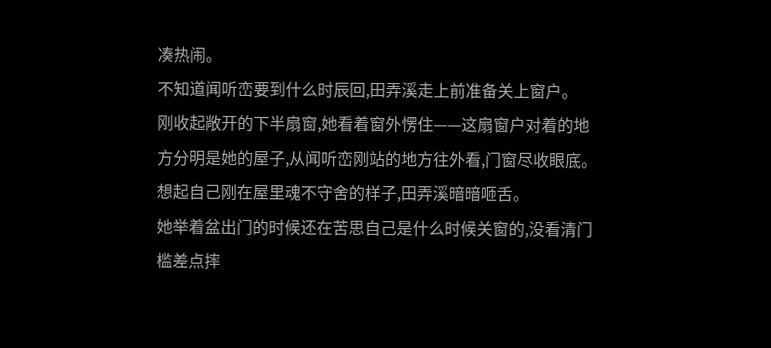凑热闹。
不知道闻听峦要到什么时辰回,田弄溪走上前准备关上窗户。
刚收起敞开的下半扇窗,她看着窗外愣住——这扇窗户对着的地方分明是她的屋子,从闻听峦刚站的地方往外看,门窗尽收眼底。
想起自己刚在屋里魂不守舍的样子,田弄溪暗暗咂舌。
她举着盆出门的时候还在苦思自己是什么时候关窗的,没看清门槛差点摔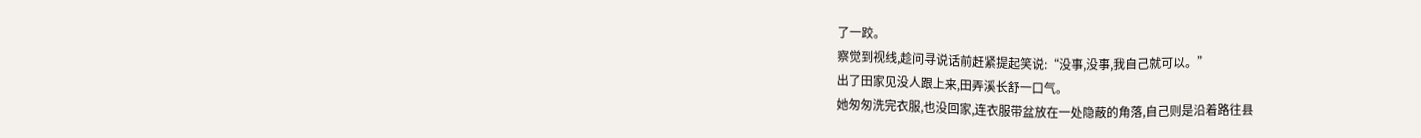了一跤。
察觉到视线,趁问寻说话前赶紧提起笑说:“没事,没事,我自己就可以。”
出了田家见没人跟上来,田弄溪长舒一口气。
她匆匆洗完衣服,也没回家,连衣服带盆放在一处隐蔽的角落,自己则是沿着路往县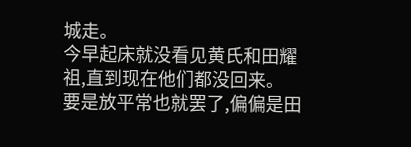城走。
今早起床就没看见黄氏和田耀祖,直到现在他们都没回来。
要是放平常也就罢了,偏偏是田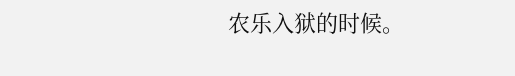农乐入狱的时候。